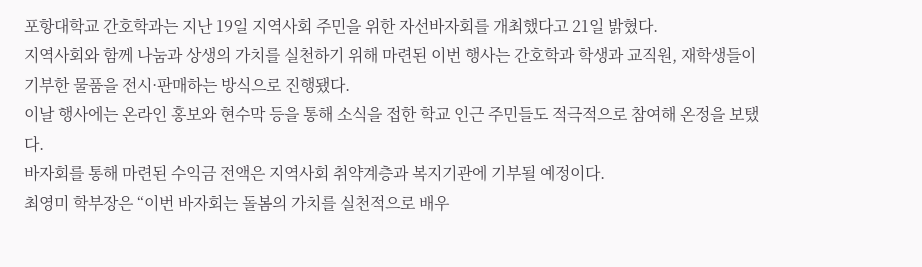포항대학교 간호학과는 지난 19일 지역사회 주민을 위한 자선바자회를 개최했다고 21일 밝혔다.
지역사회와 함께 나눔과 상생의 가치를 실천하기 위해 마련된 이번 행사는 간호학과 학생과 교직원, 재학생들이 기부한 물품을 전시·판매하는 방식으로 진행됐다.
이날 행사에는 온라인 홍보와 현수막 등을 통해 소식을 접한 학교 인근 주민들도 적극적으로 참여해 온정을 보탰다.
바자회를 통해 마련된 수익금 전액은 지역사회 취약계층과 복지기관에 기부될 예정이다.
최영미 학부장은 “이번 바자회는 돌봄의 가치를 실천적으로 배우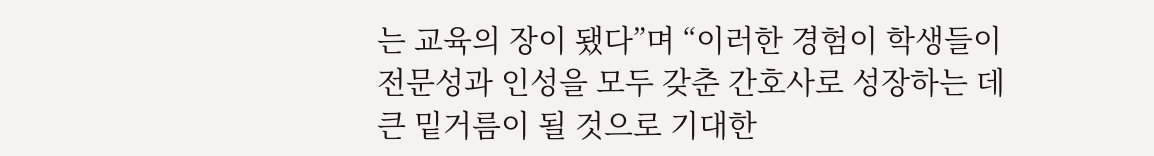는 교육의 장이 됐다”며 “이러한 경험이 학생들이 전문성과 인성을 모두 갖춘 간호사로 성장하는 데 큰 밑거름이 될 것으로 기대한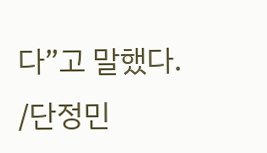다”고 말했다.
/단정민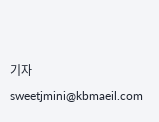기자 sweetjmini@kbmaeil.com